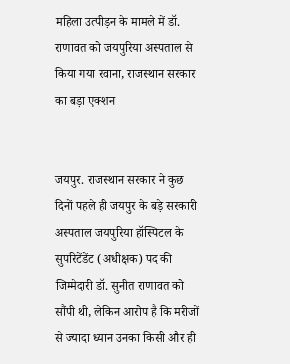महिला उत्पीड़न के मामले में डॉ. राणावत को जयपुरिया अस्पताल से किया गया रवाना, राजस्थान सरकार का बड़ा एक्शन


जयपुर. राजस्थान सरकार ने कुछ दिनों पहले ही जयपुर के बड़े सरकारी अस्पताल जयपुरिया हॉस्पिटल के सुपरिटेंडेंट (अधीक्षक) पद की जिम्मेदारी डॉ. सुनीत राणावत को सौंपी थी, लेकिन आरोप है कि मरीजों से ज्यादा ध्यान उनका किसी और ही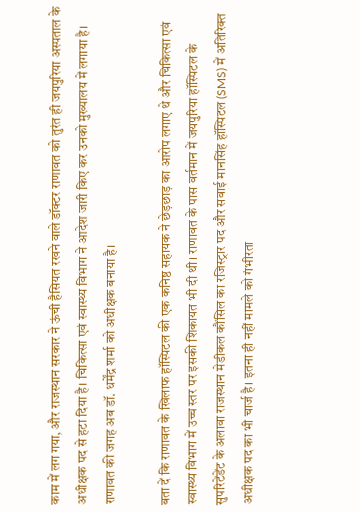काम में लग गया, और राजस्थान सरकार ने ऊंची हैसियत रखने वाले डॉक्टर राणावत को तुरंत ही जयपुरिया अस्पताल के अधीक्षक पद से हटा दिया है। चिकित्सा एवं स्वास्थ्य विभाग ने आदेश जारी किए कर उनको मुख्यालय में लगाया है। राणावत की जगह अब डॉ. धर्मेंद्र शर्मा को अधीक्षक बनाया है।

बता दें कि राणावत के खिलाफ हॉस्पिटल की एक कनिष्ठ सहायक ने छेड़छाड़ का आरोप लगाए थे और चिकित्सा एवं स्वास्थ्य विभाग में उच्च स्तर पर इसकी शिकायत भी दी थी। राणावत के पास वर्तमान में जयपुरिया हॉस्पिटल के सुपरिटेंडेंट के अलावा राजस्थान मेडीकल कौंसिल का रजिस्ट्रार पद और सवाई मानसिंह हॉस्पिटल (SMS) में अतिरिक्त अधीक्षक पद का भी चार्ज है। इतना ही नहीं मामले को गंभीरता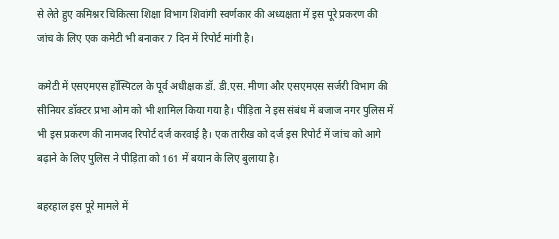से लेते हुए कमिश्नर चिकित्सा शिक्षा विभाग शिवांगी स्वर्णकार की अध्यक्षता में इस पूरे प्रकरण की जांच के लिए एक कमेटी भी बनाकर 7 दिन में रिपोर्ट मांगी है।

कमेटी में एसएमएस हॉस्पिटल के पूर्व अधीक्षक डॉ. डी.एस. मीणा और एसएमएस सर्जरी विभाग की सीनियर डॉक्टर प्रभा ओम को भी शामिल किया गया है। पीड़िता ने इस संबंध में बजाज नगर पुलिस में भी इस प्रकरण की नामजद रिपोर्ट दर्ज करवाई है। एक तारीख को दर्ज इस रिपोर्ट में जांच को आगे बढ़ाने के लिए पुलिस ने पीड़िता को 161 में बयान के लिए बुलाया है।

बहरहाल इस पूरे मामले में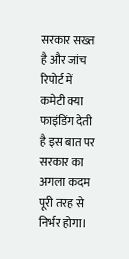सरकार सख्त है और जांच रिपोर्ट में कमेटी क्या फाइंडिंग देती है इस बात पर सरकार का अगला कदम पूरी तरह से निर्भर होगा।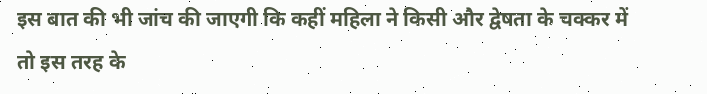इस बात की भी जांच की जाएगी कि कहीं महिला ने किसी और द्वेषता के चक्कर में तो इस तरह के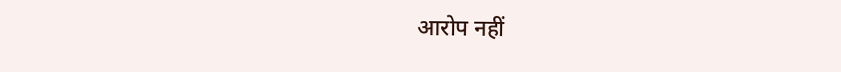आरोप नहीं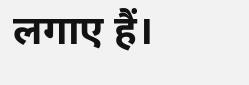लगाए हैं।